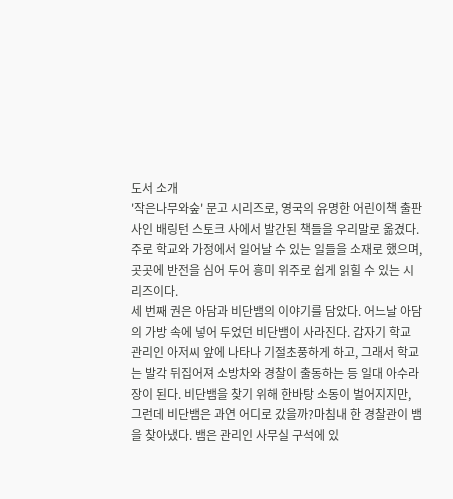도서 소개
'작은나무와숲' 문고 시리즈로, 영국의 유명한 어린이책 출판사인 배링턴 스토크 사에서 발간된 책들을 우리말로 옮겼다. 주로 학교와 가정에서 일어날 수 있는 일들을 소재로 했으며, 곳곳에 반전을 심어 두어 흥미 위주로 쉽게 읽힐 수 있는 시리즈이다.
세 번째 권은 아담과 비단뱀의 이야기를 담았다. 어느날 아담의 가방 속에 넣어 두었던 비단뱀이 사라진다. 갑자기 학교 관리인 아저씨 앞에 나타나 기절초풍하게 하고, 그래서 학교는 발각 뒤집어져 소방차와 경찰이 출동하는 등 일대 아수라장이 된다. 비단뱀을 찾기 위해 한바탕 소동이 벌어지지만, 그런데 비단뱀은 과연 어디로 갔을까?마침내 한 경찰관이 뱀을 찾아냈다. 뱀은 관리인 사무실 구석에 있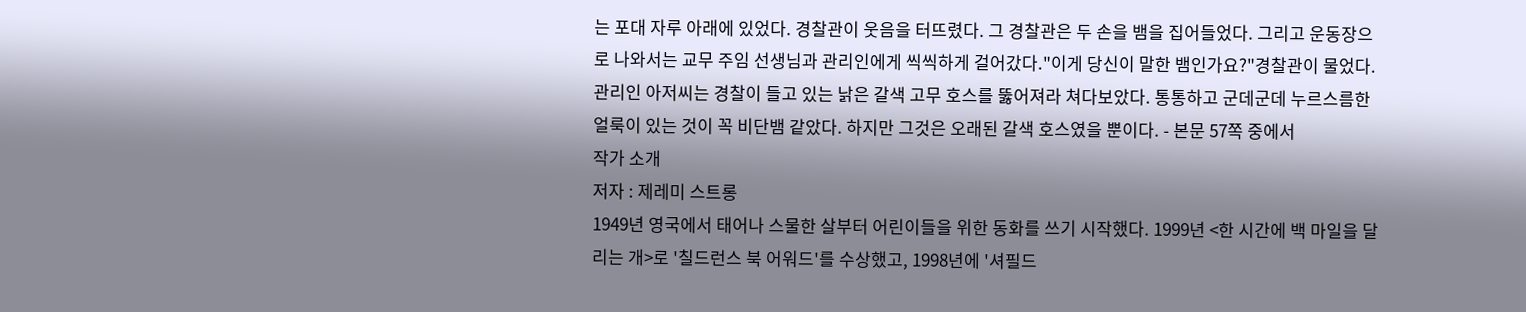는 포대 자루 아래에 있었다. 경찰관이 웃음을 터뜨렸다. 그 경찰관은 두 손을 뱀을 집어들었다. 그리고 운동장으로 나와서는 교무 주임 선생님과 관리인에게 씩씩하게 걸어갔다."이게 당신이 말한 뱀인가요?"경찰관이 물었다.관리인 아저씨는 경찰이 들고 있는 낡은 갈색 고무 호스를 뚫어져라 쳐다보았다. 통통하고 군데군데 누르스름한 얼룩이 있는 것이 꼭 비단뱀 같았다. 하지만 그것은 오래된 갈색 호스였을 뿐이다. - 본문 57쪽 중에서
작가 소개
저자 : 제레미 스트롱
1949년 영국에서 태어나 스물한 살부터 어린이들을 위한 동화를 쓰기 시작했다. 1999년 <한 시간에 백 마일을 달리는 개>로 '칠드런스 북 어워드'를 수상했고, 1998년에 '셔필드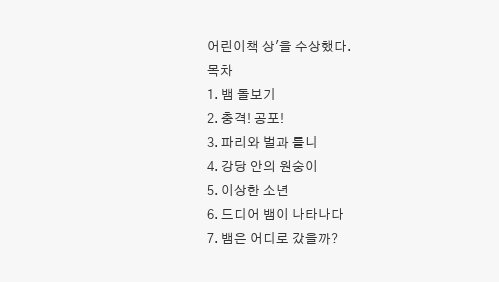어린이책 상'을 수상했다.
목차
1. 뱀 돌보기
2. 충격! 공포!
3. 파리와 벌과 틀니
4. 강당 안의 원숭이
5. 이상한 소년
6. 드디어 뱀이 나타나다
7. 뱀은 어디로 갔을까?